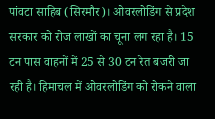पांवटा साहिब (सिरमौर)। ओवरलोडिंग से प्रदेश सरकार को रोज लाखों का चूना लग रहा है। 15 टन पास वाहनों में 25 से 30 टन रेत बजरी जा रही है। हिमाचल में ओवरलोडिंग को रोकने वाला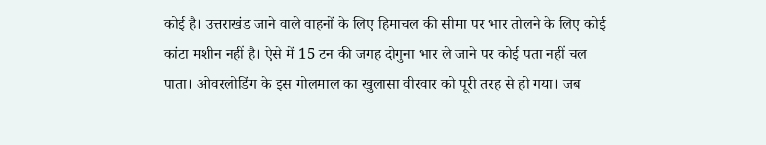कोई है। उत्तराखंड जाने वाले वाहनों के लिए हिमाचल की सीमा पर भार तोलने के लिए कोई कांटा मशीन नहीं है। ऐसे में 15 टन की जगह दोगुना भार ले जाने पर कोई पता नहीं चल पाता। ओवरलोडिंग के इस गोलमाल का खुलासा वीरवार को पूरी तरह से हो गया। जब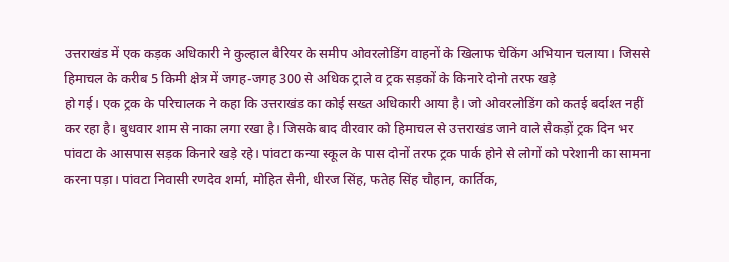उत्तराखंड में एक कड़क अधिकारी ने कुल्हाल बैरियर के समीप ओवरलोडिंग वाहनों के खिलाफ चेकिंग अभियान चलाया। जिससे हिमाचल के करीब 5 किमी क्षेत्र में जगह-जगह 300 से अधिक ट्राले व ट्रक सड़कों के किनारे दोनो तरफ खड़े
हो गई। एक ट्रक के परिचालक ने कहा कि उत्तराखंड का कोई सख्त अधिकारी आया है। जो ओवरलोडिंग को कतई बर्दाश्त नहीं कर रहा है। बुधवार शाम से नाका लगा रखा है। जिसके बाद वीरवार को हिमाचल से उत्तराखंड जाने वाले सैकड़ों ट्रक दिन भर पांवटा के आसपास सड़क किनारे खड़े रहे। पांवटा कन्या स्कूल के पास दोनों तरफ ट्रक पार्क होने से लोगों को परेशानी का सामना करना पड़ा। पांवटा निवासी रणदेव शर्मा, मोहित सैनी, धीरज सिंह, फतेह सिंह चौहान, कार्तिक,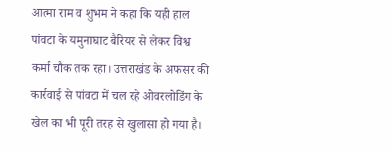आत्मा राम व शुभम ने कहा कि यही हाल पांवटा के यमुनाघाट बैरियर से लेकर विश्व कर्मा चौक तक रहा। उत्तराखंड के अफसर की कार्रवाई से पांवटा में चल रहे ओवरलोडिंग के खेल का भी पूरी तरह से खुलासा हो गया है।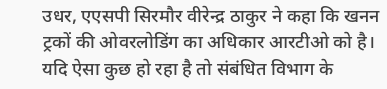उधर, एएसपी सिरमौर वीरेन्द्र ठाकुर ने कहा कि खनन ट्रकों की ओवरलोडिंग का अधिकार आरटीओ को है। यदि ऐसा कुछ हो रहा है तो संबंधित विभाग के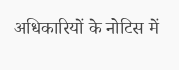अधिकारियों के नोटिस में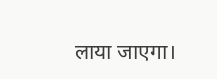लाया जाएगा।